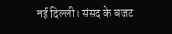नई दिल्ली। संसद के बजट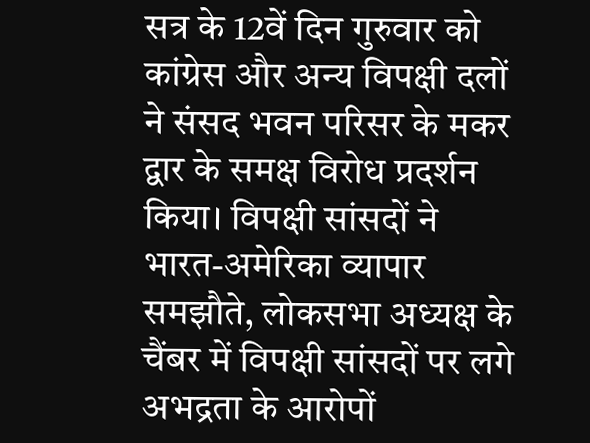सत्र के 12वें दिन गुरुवार को कांग्रेस और अन्य विपक्षी दलों ने संसद भवन परिसर के मकर द्वार के समक्ष विरोध प्रदर्शन किया। विपक्षी सांसदों ने भारत-अमेरिका व्यापार समझौते, लोकसभा अध्यक्ष के चैंबर में विपक्षी सांसदों पर लगे अभद्रता के आरोपों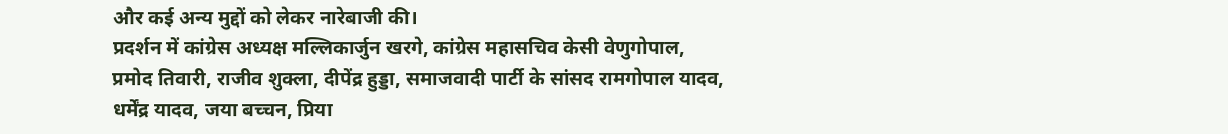और कई अन्य मुद्दों को लेकर नारेबाजी की।
प्रदर्शन में कांग्रेस अध्यक्ष मल्लिकार्जुन खरगे, कांग्रेस महासचिव केसी वेणुगोपाल, प्रमोद तिवारी, राजीव शुक्ला, दीपेंद्र हुड्डा, समाजवादी पार्टी के सांसद रामगोपाल यादव, धर्मेंद्र यादव, जया बच्चन, प्रिया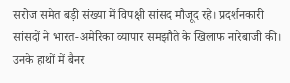सरोज समेत बड़ी संख्या में विपक्षी सांसद मौजूद रहे। प्रदर्शनकारी सांसदों ने भारत-अमेरिका व्यापार समझौते के खिलाफ नारेबाजी की। उनके हाथों में बैनर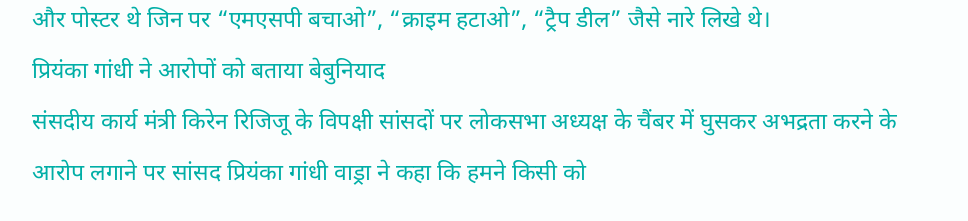और पोस्टर थे जिन पर “एमएसपी बचाओ”, “क्राइम हटाओ”, “ट्रैप डील” जैसे नारे लिखे थे।
प्रियंका गांधी ने आरोपों को बताया बेबुनियाद
संसदीय कार्य मंत्री किरेन रिजिजू के विपक्षी सांसदों पर लोकसभा अध्यक्ष के चैंबर में घुसकर अभद्रता करने के आरोप लगाने पर सांसद प्रियंका गांधी वाड्रा ने कहा कि हमने किसी को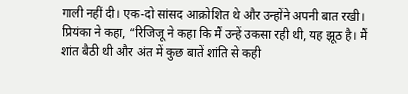गाली नहीं दी। एक-दो सांसद आक्रोशित थे और उन्होंने अपनी बात रखी। प्रियंका ने कहा, “रिजिजू ने कहा कि मैं उन्हें उकसा रही थी, यह झूठ है। मैं शांत बैठी थी और अंत में कुछ बातें शांति से कही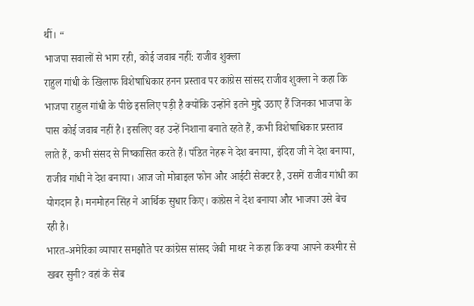थीं। “
भाजपा सवालों से भाग रही, कोई जवाब नहीं: राजीव शुक्ला
राहुल गांधी के खिलाफ विशेषाधिकार हनन प्रस्ताव पर कांग्रेस सांसद राजीव शुक्ला ने कहा कि भाजपा राहुल गांधी के पीछे इसलिए पड़ी है क्योंकि उन्होंने इतने मुद्दे उठाए हैं जिनका भाजपा के पास कोई जवाब नहीं है। इसलिए वह उन्हें निशाना बनाते रहते हैं, कभी विशेषाधिकार प्रस्ताव लाते हैं, कभी संसद से निष्कासित करते हैं। पंडित नेहरू ने देश बनाया, इंदिरा जी ने देश बनाया, राजीव गांधी ने देश बनाया। आज जो मोबाइल फोन और आईटी सेक्टर है, उसमें राजीव गांधी का योगदान है। मनमोहन सिंह ने आर्थिक सुधार किए। कांग्रेस ने देश बनाया और भाजपा उसे बेच रही है।
भारत-अमेरिका व्यापार समझौते पर कांग्रेस सांसद जेबी माथर ने कहा कि क्या आपने कश्मीर से खबर सुनी? वहां के सेब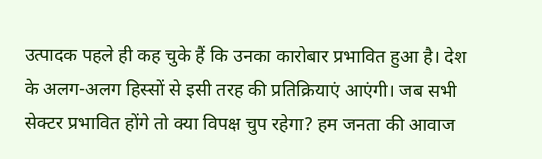उत्पादक पहले ही कह चुके हैं कि उनका कारोबार प्रभावित हुआ है। देश के अलग-अलग हिस्सों से इसी तरह की प्रतिक्रियाएं आएंगी। जब सभी सेक्टर प्रभावित होंगे तो क्या विपक्ष चुप रहेगा? हम जनता की आवाज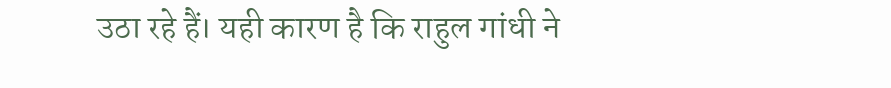उठा रहे हैं। यही कारण है कि राहुल गांधी ने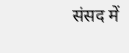संसद में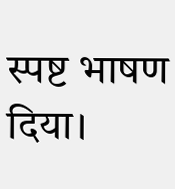स्पष्ट भाषण दिया।